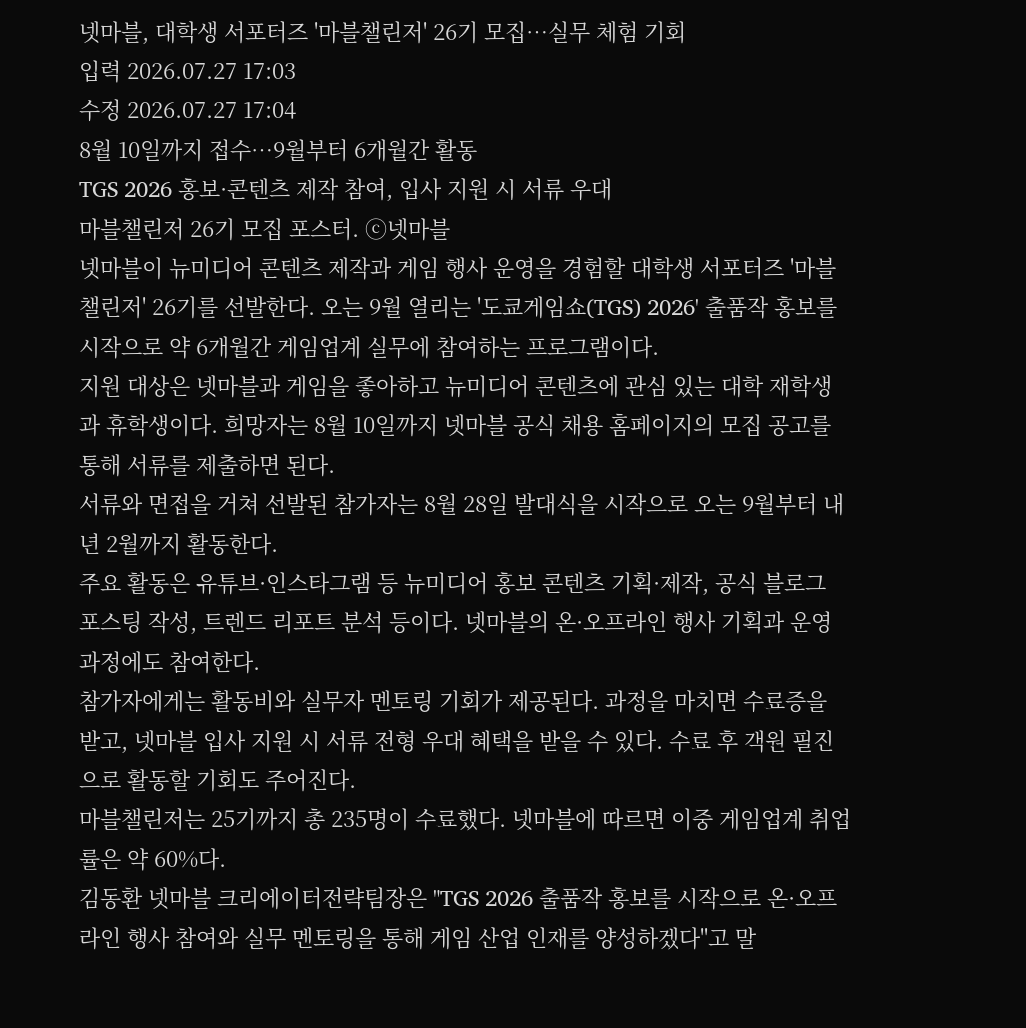넷마블, 대학생 서포터즈 '마블챌린저' 26기 모집…실무 체험 기회
입력 2026.07.27 17:03
수정 2026.07.27 17:04
8월 10일까지 접수…9월부터 6개월간 활동
TGS 2026 홍보·콘텐츠 제작 참여, 입사 지원 시 서류 우대
마블챌린저 26기 모집 포스터. ⓒ넷마블
넷마블이 뉴미디어 콘텐츠 제작과 게임 행사 운영을 경험할 대학생 서포터즈 '마블챌린저' 26기를 선발한다. 오는 9월 열리는 '도쿄게임쇼(TGS) 2026' 출품작 홍보를 시작으로 약 6개월간 게임업계 실무에 참여하는 프로그램이다.
지원 대상은 넷마블과 게임을 좋아하고 뉴미디어 콘텐츠에 관심 있는 대학 재학생과 휴학생이다. 희망자는 8월 10일까지 넷마블 공식 채용 홈페이지의 모집 공고를 통해 서류를 제출하면 된다.
서류와 면접을 거쳐 선발된 참가자는 8월 28일 발대식을 시작으로 오는 9월부터 내년 2월까지 활동한다.
주요 활동은 유튜브·인스타그램 등 뉴미디어 홍보 콘텐츠 기획·제작, 공식 블로그 포스팅 작성, 트렌드 리포트 분석 등이다. 넷마블의 온·오프라인 행사 기획과 운영 과정에도 참여한다.
참가자에게는 활동비와 실무자 멘토링 기회가 제공된다. 과정을 마치면 수료증을 받고, 넷마블 입사 지원 시 서류 전형 우대 혜택을 받을 수 있다. 수료 후 객원 필진으로 활동할 기회도 주어진다.
마블챌린저는 25기까지 총 235명이 수료했다. 넷마블에 따르면 이중 게임업계 취업률은 약 60%다.
김동환 넷마블 크리에이터전략팀장은 "TGS 2026 출품작 홍보를 시작으로 온·오프라인 행사 참여와 실무 멘토링을 통해 게임 산업 인재를 양성하겠다"고 말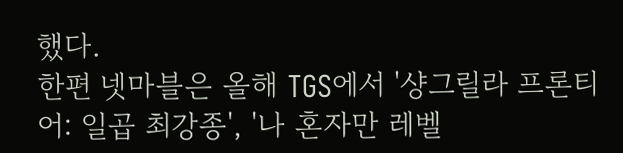했다.
한편 넷마블은 올해 TGS에서 '샹그릴라 프론티어: 일곱 최강종', '나 혼자만 레벨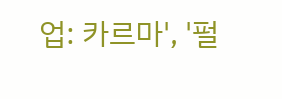업: 카르마', '펄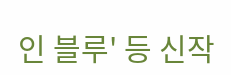인 블루' 등 신작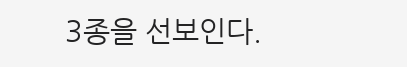3종을 선보인다.